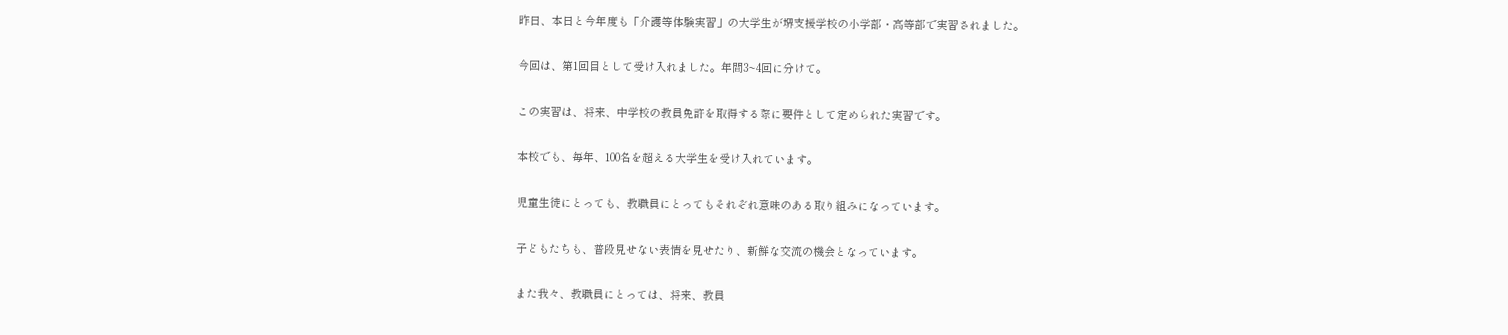昨日、本日と今年度も「介護等体験実習」の大学生が堺支援学校の小学部・高等部で実習されました。

今回は、第1回目として受け入れました。年間3~4回に分けて。

この実習は、将来、中学校の教員免許を取得する際に要件として定められた実習です。

本校でも、毎年、100名を超える大学生を受け入れています。

児童生徒にとっても、教職員にとってもそれぞれ意味のある取り組みになっています。

子どもたちも、普段見せない表情を見せたり、新鮮な交流の機会となっています。

また我々、教職員にとっては、将来、教員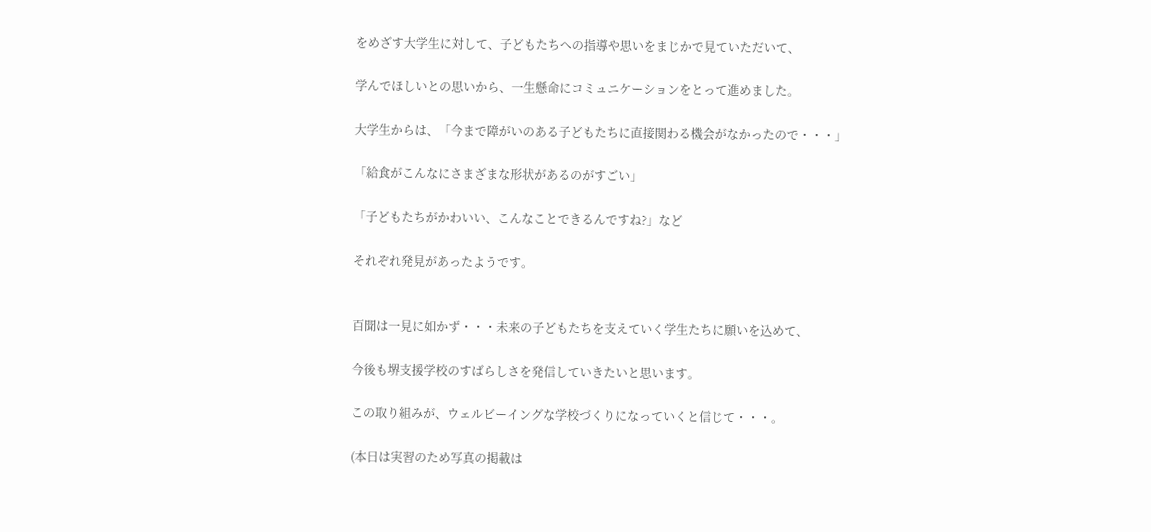をめざす大学生に対して、子どもたちへの指導や思いをまじかで見ていただいて、

学んでほしいとの思いから、一生懸命にコミュニケーションをとって進めました。

大学生からは、「今まで障がいのある子どもたちに直接関わる機会がなかったので・・・」

「給食がこんなにさまざまな形状があるのがすごい」

「子どもたちがかわいい、こんなことできるんですね?」など

それぞれ発見があったようです。


百聞は一見に如かず・・・未来の子どもたちを支えていく学生たちに願いを込めて、

今後も堺支援学校のすばらしさを発信していきたいと思います。

この取り組みが、ウェルビーイングな学校づくりになっていくと信じて・・・。

(本日は実習のため写真の掲載は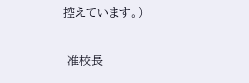控えています。)

 准校長